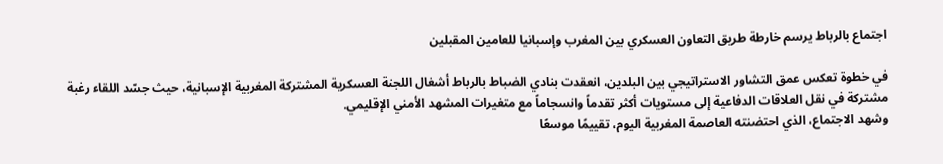اجتماع بالرباط يرسم خارطة طريق التعاون العسكري بين المغرب وإسبانيا للعامين المقبلين

في خطوة تعكس عمق التشاور الاستراتيجي بين البلدين، انعقدت بنادي الضباط بالرباط أشغال اللجنة العسكرية المشتركة المغربية الإسبانية، حيث جسّد اللقاء رغبة مشتركة في نقل العلاقات الدفاعية إلى مستويات أكثر تقدماً وانسجاماً مع متغيرات المشهد الأمني الإقليمي.
وشهد الاجتماع، الذي احتضنته العاصمة المغربية اليوم، تقييمًا موسعًا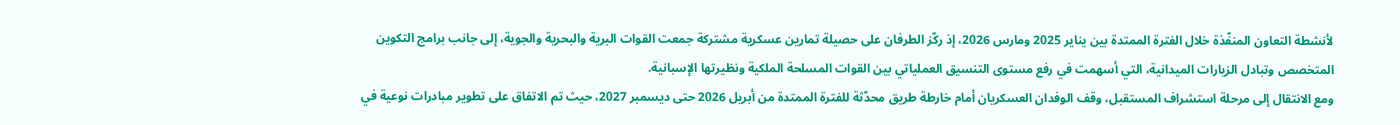لأنشطة التعاون المنفّذة خلال الفترة الممتدة بين يناير 2025 ومارس 2026، إذ ركّز الطرفان على حصيلة تمارين عسكرية مشتركة جمعت القوات البرية والبحرية والجوية، إلى جانب برامج التكوين المتخصص وتبادل الزيارات الميدانية، التي أسهمت في رفع مستوى التنسيق العملياتي بين القوات المسلحة الملكية ونظيرتها الإسبانية.
ومع الانتقال إلى مرحلة استشراف المستقبل، وقف الوفدان العسكريان أمام خارطة طريق محدّثة للفترة الممتدة من أبريل 2026 حتى ديسمبر 2027، حيث تم الاتفاق على تطوير مبادرات نوعية في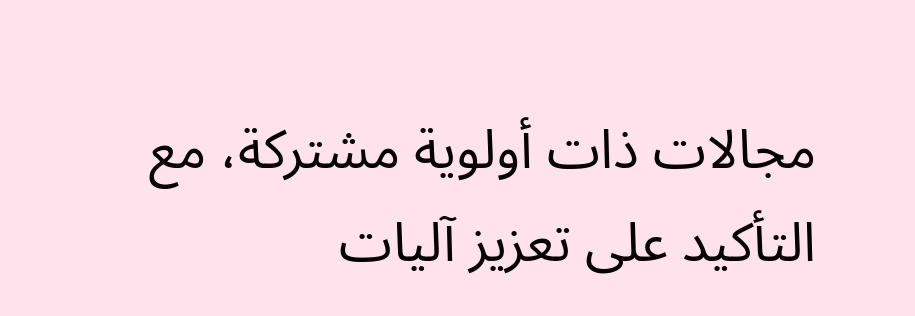مجالات ذات أولوية مشتركة، مع التأكيد على تعزيز آليات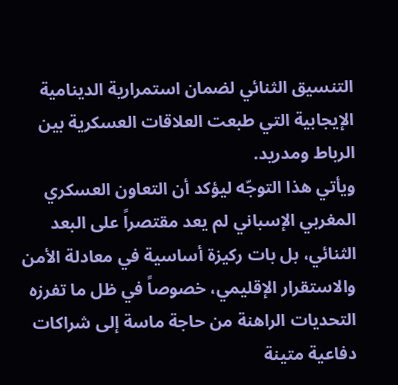التنسيق الثنائي لضمان استمرارية الدينامية الإيجابية التي طبعت العلاقات العسكرية بين الرباط ومدريد.
ويأتي هذا التوجّه ليؤكد أن التعاون العسكري المغربي الإسباني لم يعد مقتصراً على البعد الثنائي، بل بات ركيزة أساسية في معادلة الأمن والاستقرار الإقليمي، خصوصاً في ظل ما تفرزه التحديات الراهنة من حاجة ماسة إلى شراكات دفاعية متينة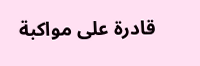قادرة على مواكبة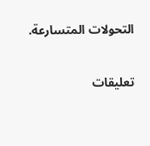التحولات المتسارعة.

تعليقات